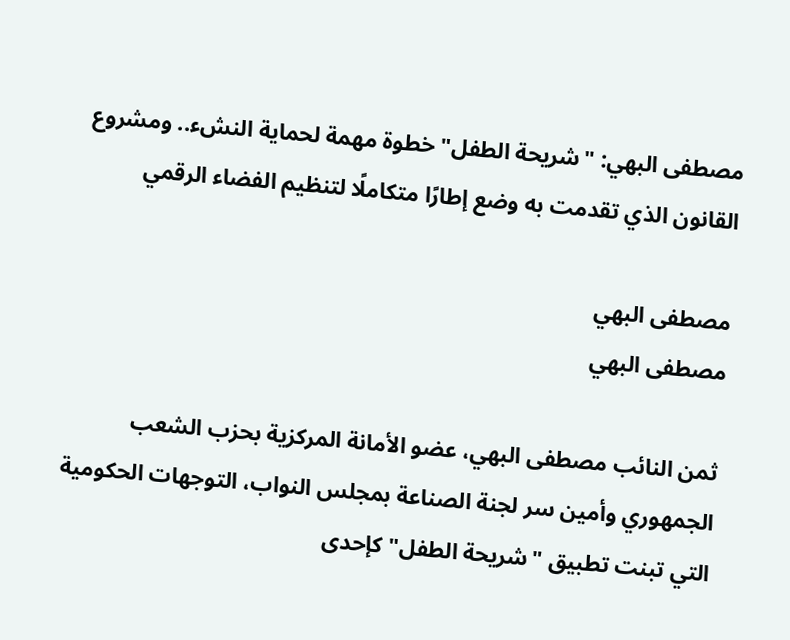مصطفى البهي: "شريحة الطفل" خطوة مهمة لحماية النشء.. ومشروع القانون الذي تقدمت به وضع إطارًا متكاملًا لتنظيم الفضاء الرقمي

مصطفى البهي
مصطفى البهي

ثمن النائب مصطفى البهي، عضو الأمانة المركزية بحزب الشعب الجمهوري وأمين سر لجنة الصناعة بمجلس النواب، التوجهات الحكومية التي تبنت تطبيق "شريحة الطفل" كإحدى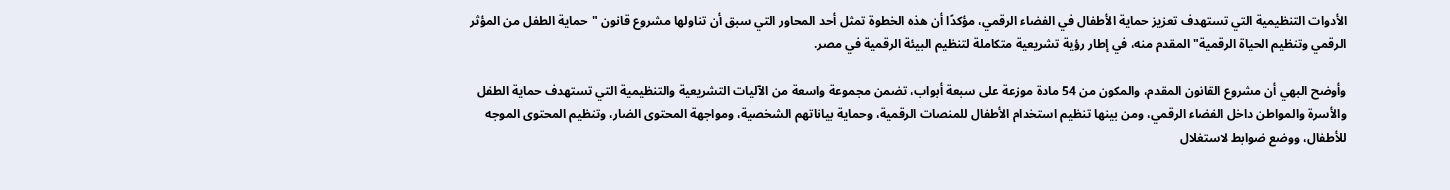الأدوات التنظيمية التي تستهدف تعزيز حماية الأطفال في الفضاء الرقمي، مؤكدًا أن هذه الخطوة تمثل أحد المحاور التي سبق أن تناولها مشروع قانون "حماية الطفل من المؤثر الرقمي وتنظيم الحياة الرقمية" المقدم منه، في إطار رؤية تشريعية متكاملة لتنظيم البيئة الرقمية في مصر.

وأوضح البهي أن مشروع القانون المقدم، والمكون من 54 مادة موزعة على سبعة أبواب، تضمن مجموعة واسعة من الآليات التشريعية والتنظيمية التي تستهدف حماية الطفل والأسرة والمواطن داخل الفضاء الرقمي، ومن بينها تنظيم استخدام الأطفال للمنصات الرقمية، وحماية بياناتهم الشخصية، ومواجهة المحتوى الضار، وتنظيم المحتوى الموجه للأطفال، ووضع ضوابط لاستغلال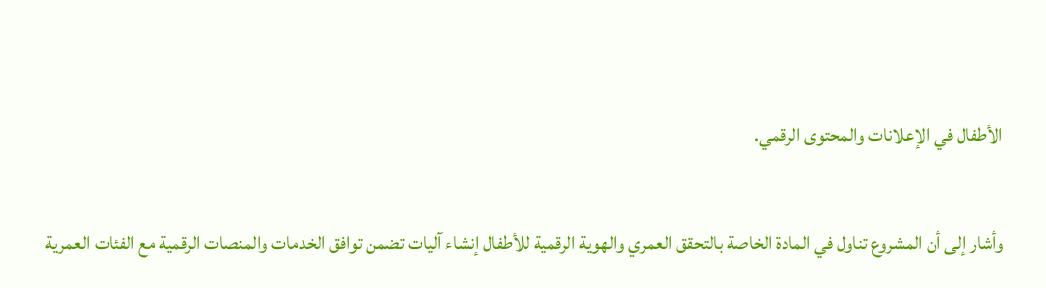الأطفال في الإعلانات والمحتوى الرقمي.

وأشار إلى أن المشروع تناول في المادة الخاصة بالتحقق العمري والهوية الرقمية للأطفال إنشاء آليات تضمن توافق الخدمات والمنصات الرقمية مع الفئات العمرية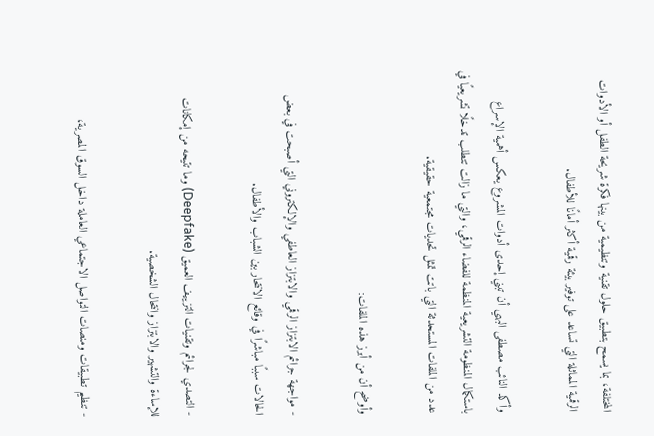المختلفة، بما يسمح بتطبيق حلول تقنية وتنظيمية من بينها فكرة شريحة الطفل أو الأدوات الرقمية المماثلة التي تساعد على توفير بيئة رقمية أكثر أمانًا للأطفال.

وأكد النائب مصطفى البهي أن تبني إحدى أدوات المشروع يعكس أهمية الإسراع باستكمال المنظومة التشريعية المنظمة للفضاء الرقمي، والتي ما زالت تتطلب تدخلًا تشريعيًا في عدد من الملفات المستحدثة التي باتت تمثل تحديات مجتمعية حقيقية.

وأوضح أن من أبرز هذه الملفات:

- مواجهة جرائم الابتزاز الرقمي والابتزاز العاطفي والإلكتروني التي أصبحت في بعض الحالات سببًا مباشرًا في وقائع الانتحار بين الشباب والأطفال.

- التصدي لجرائم وتقنيات التزييف العميق (Deepfake) وما تتيحه من إمكانات للإساءة والتشهير والابتزاز وانتحال الشخصية.

- تنظيم تطبيقات ومنصات التواصل الاجتماعي العاملة داخل السوق المصرية،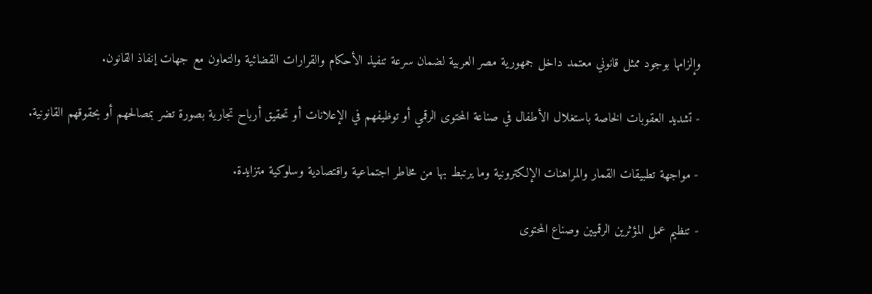وإلزامها بوجود ممثل قانوني معتمد داخل جمهورية مصر العربية لضمان سرعة تنفيذ الأحكام والقرارات القضائية والتعاون مع جهات إنفاذ القانون.

- تشديد العقوبات الخاصة باستغلال الأطفال في صناعة المحتوى الرقمي أو توظيفهم في الإعلانات أو تحقيق أرباح تجارية بصورة تضر بمصالحهم أو بحقوقهم القانونية.

- مواجهة تطبيقات القمار والمراهنات الإلكترونية وما يرتبط بها من مخاطر اجتماعية واقتصادية وسلوكية متزايدة.

- تنظيم عمل المؤثرين الرقميين وصناع المحتوى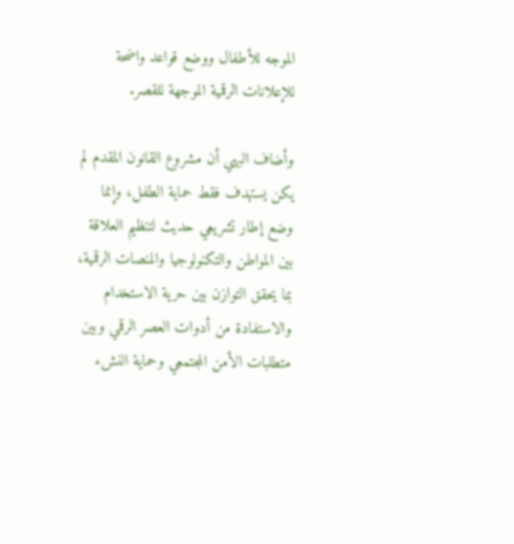الموجه للأطفال ووضع قواعد واضحة للإعلانات الرقمية الموجهة للقصر.

وأضاف البهي أن مشروع القانون المقدم لم يكن يستهدف فقط حماية الطفل، وإنما وضع إطار تشريعي حديث لتنظيم العلاقة بين المواطن والتكنولوجيا والمنصات الرقمية، بما يحقق التوازن بين حرية الاستخدام والاستفادة من أدوات العصر الرقمي وبين متطلبات الأمن المجتمعي وحماية النشء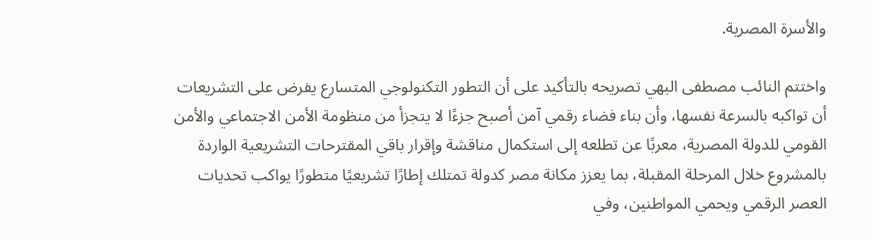والأسرة المصرية.

واختتم النائب مصطفى البهي تصريحه بالتأكيد على أن التطور التكنولوجي المتسارع يفرض على التشريعات أن تواكبه بالسرعة نفسها، وأن بناء فضاء رقمي آمن أصبح جزءًا لا يتجزأ من منظومة الأمن الاجتماعي والأمن القومي للدولة المصرية، معربًا عن تطلعه إلى استكمال مناقشة وإقرار باقي المقترحات التشريعية الواردة بالمشروع خلال المرحلة المقبلة، بما يعزز مكانة مصر كدولة تمتلك إطارًا تشريعيًا متطورًا يواكب تحديات العصر الرقمي ويحمي المواطنين، وفي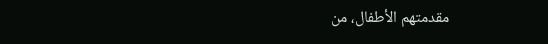مقدمتهم الأطفال، من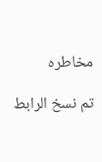مخاطره

تم نسخ الرابط